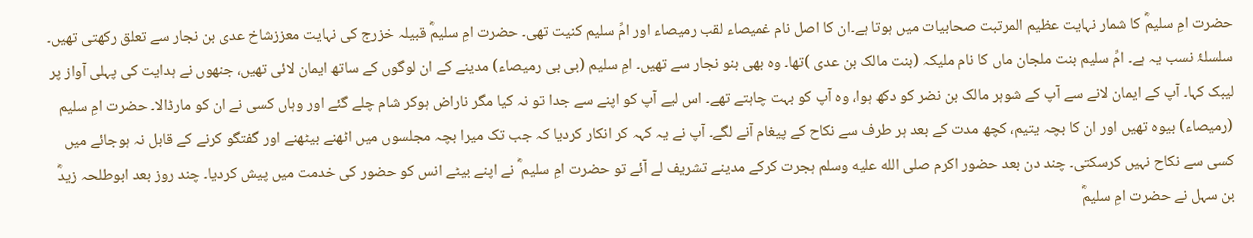حضرت امِ سلیمؓ کا شمار نہایت عظیم المرتبت صحابیات میں ہوتا ہے۔ان کا اصل نام غمیصاء لقب رمیصاء اور امِّ سلیم کنیت تھی۔ حضرت امِ سلیمؓ قبیلہ خزرج کی نہایت معززشاخ عدی بن نجار سے تعلق رکھتی تھیں۔ سلسلۂ نسب یہ ہے۔ امِّ سلیم بنت ملجان ماں کا نام ملیکہ (بنت مالک بن عدی )تھا۔ وہ بھی بنو نجار سے تھیں۔ امِ سلیم (بی بی رمیصاء) مدینے کے ان لوگوں کے ساتھ ایمان لائی تھیں، جنھوں نے ہدایت کی پہلی آواز پر لیبک کہا۔ آپ کے ایمان لانے سے آپ کے شوہر مالک بن نضر کو دکھ ہوا، وہ آپ کو بہت چاہتے تھے۔ اس لیے آپ کو اپنے سے جدا تو نہ کیا مگر ناراض ہوکر شام چلے گئے اور وہاں کسی نے ان کو مارڈالا۔ حضرت امِ سلیم (رمیصاء) بیوہ تھیں اور ان کا بچہ یتیم، کچھ مدت کے بعد ہر طرف سے نکاح کے پیغام آنے لگے۔ آپ نے یہ کہہ کر انکار کردیا کہ جب تک میرا بچہ مجلسوں میں اٹھنے بیٹھنے اور گفتگو کرنے کے قابل نہ ہوجائے میں کسی سے نکاح نہیں کرسکتی۔ چند دن بعد حضور اکرم صلى الله عليه وسلم ہجرت کرکے مدینے تشریف لے آئے تو حضرت امِ سلیم ؓ نے اپنے بیٹے انس کو حضور کی خدمت میں پیش کردیا۔ چند روز بعد ابوطلحہ زیدؓ بن سہل نے حضرت امِ سلیمؓ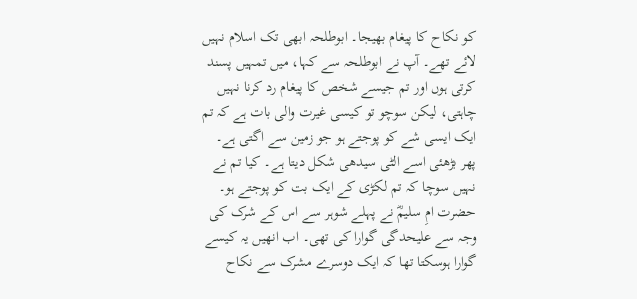کو نکاح کا پیغام بھیجا۔ ابوطلحہ ابھی تک اسلام نہیں لائے تھے۔ آپ نے ابوطلحہ سے کہا، میں تمہیں پسند کرتی ہوں اور تم جیسے شخص کا پیغام رد کرنا نہیں چاہتی، لیکن سوچو تو کیسی غیرت والی بات ہے کہ تم ایک ایسی شے کو پوجتے ہو جو زمین سے اگتی ہے۔ پھر بڑھئی اسے الٹی سیدھی شکل دیتا ہے۔ کیا تم نے نہیں سوچا کہ تم لکڑی کے ایک بت کو پوجتے ہو۔
حضرت امِ سلیمؓ نے پہلے شوہر سے اس کے شرک کی وجہ سے علیحدگی گوارا کی تھی۔ اب انھیں یہ کیسے گوارا ہوسکتا تھا کہ ایک دوسرے مشرک سے نکاح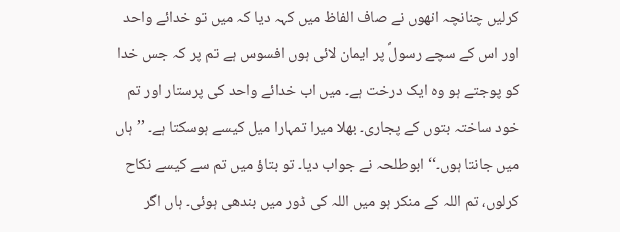کرلیں چنانچہ انھوں نے صاف الفاظ میں کہہ دیا کہ میں تو خدائے واحد اور اس کے سچے رسولؐ پر ایمان لائی ہوں افسوس ہے تم پر کہ جس خدا کو پوجتے ہو وہ ایک درخت ہے۔ میں اب خدائے واحد کی پرستار اور تم خود ساختہ بتوں کے پجاری۔ بھلا میرا تمہارا میل کیسے ہوسکتا ہے۔ ’’ہاں میں جانتا ہوں۔‘‘ ابوطلحہ نے جواب دیا۔ تو بتاؤ میں تم سے کیسے نکاح کرلوں، تم اللہ کے منکر ہو میں اللہ کی ڈور میں بندھی ہوئی۔ ہاں اگر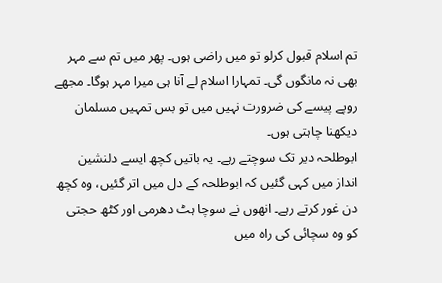تم اسلام قبول کرلو تو میں راضی ہوں۔ پھر میں تم سے مہر بھی نہ مانگوں گی۔ تمہارا اسلام لے آنا ہی میرا مہر ہوگا۔ مجھے روپے پیسے کی ضرورت نہیں میں تو بس تمہیں مسلمان دیکھنا چاہتی ہوں۔
ابوطلحہ دیر تک سوچتے رہے۔ یہ باتیں کچھ ایسے دلنشین انداز میں کہی گئیں کہ ابوطلحہ کے دل میں اتر گئیں، وہ کچھ دن غور کرتے رہے۔ انھوں نے سوچا ہٹ دھرمی اور کٹھ حجتی کو وہ سچائی کی راہ میں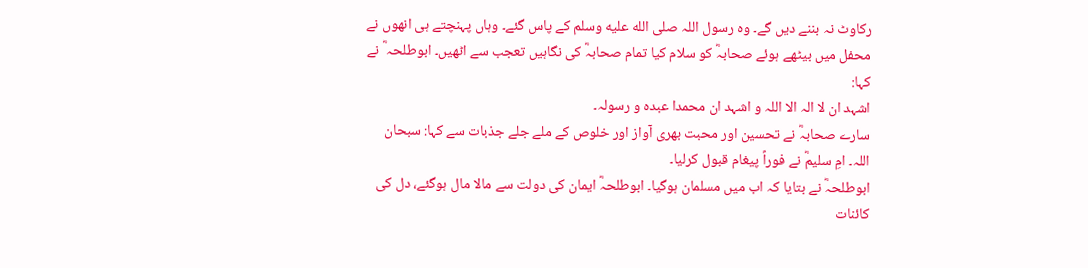رکاوٹ نہ بننے دیں گے۔ وہ رسول اللہ صلى الله عليه وسلم کے پاس گئے۔ وہاں پہنچتے ہی انھوں نے محفل میں بیٹھے ہوئے صحابہؓ کو سلام کیا تمام صحابہؓ کی نگاہیں تعجب سے اٹھیں۔ ابوطلحہ ؓ نے کہا:
اشہد ان لا الہ الا اللہ و اشہد ان محمدا عبدہ و رسولہ۔
سارے صحابہؓ نے تحسین اور محبت بھری آواز اور خلوص کے ملے جلے جذبات سے کہا: سبحان اللہ۔ امِ سلیمؓ نے فوراً پیغام قبول کرلیا۔
ابوطلحہؓ نے بتایا کہ اب میں مسلمان ہوگیا۔ ابوطلحہؓ ایمان کی دولت سے مالا مال ہوگئے، دل کی کائنات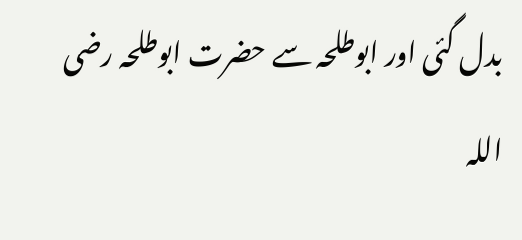بدل گئی اور ابوطلحہ سے حضرت ابوطلحہ رضی اللہ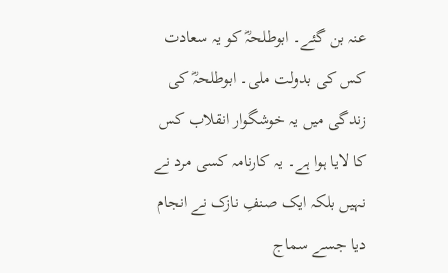عنہ بن گئے۔ ابوطلحہؓ کو یہ سعادت کس کی بدولت ملی۔ ابوطلحہؓ کی زندگی میں یہ خوشگوار انقلاب کس کا لایا ہوا ہے۔ یہ کارنامہ کسی مرد نے نہیں بلکہ ایک صنفِ نازک نے انجام دیا جسے سماج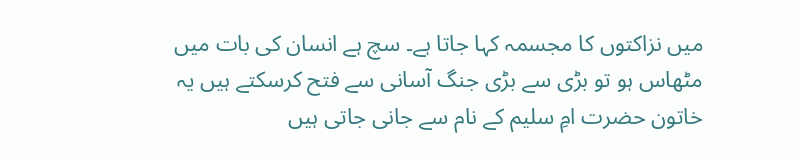میں نزاکتوں کا مجسمہ کہا جاتا ہے۔ سچ ہے انسان کی بات میں مٹھاس ہو تو بڑی سے بڑی جنگ آسانی سے فتح کرسکتے ہیں یہ خاتون حضرت امِ سلیم کے نام سے جانی جاتی ہیں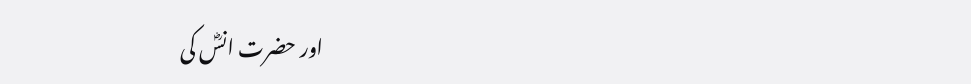اور حضرت انسؓ کی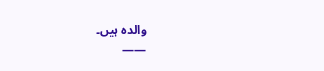والدہ ہیں۔
——